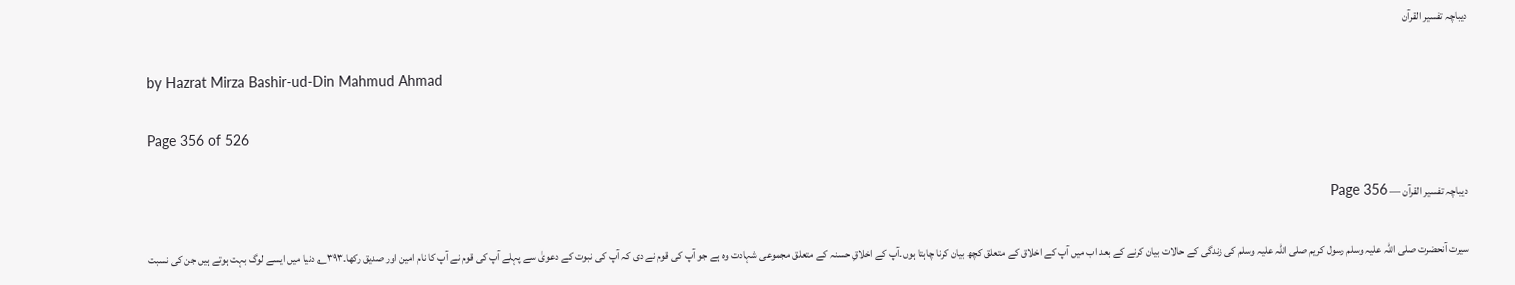دیباچہ تفسیر القرآن

by Hazrat Mirza Bashir-ud-Din Mahmud Ahmad

Page 356 of 526

دیباچہ تفسیر القرآن — Page 356

سیرت آنحضرت صلی اللہ علیہ وسلم رسول کریم صلی اللہ علیہ وسلم کی زندگی کے حالات بیان کرنے کے بعد اب میں آپ کے اخلاق کے متعلق کچھ بیان کرنا چاہتا ہوں۔آپ کے اخلاقِ حسنہ کے متعلق مجموعی شہادت وہ ہے جو آپ کی قوم نے دی کہ آپ کی نبوت کے دعویٰ سے پہلے آپ کی قوم نے آپ کا نام امین اور صدیق رکھا۔۳۹۳؎ دنیا میں ایسے لوگ بہت ہوتے ہیں جن کی نسبت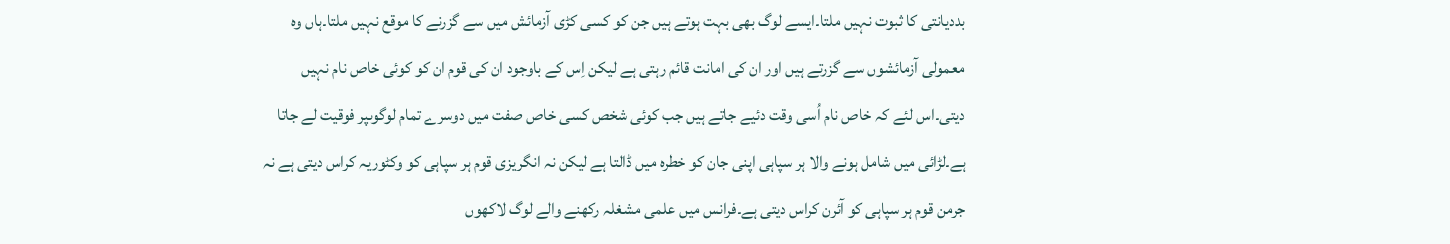بددیانتی کا ثبوت نہیں ملتا۔ایسے لوگ بھی بہت ہوتے ہیں جن کو کسی کڑی آزمائش میں سے گزرنے کا موقع نہیں ملتا۔ہاں وہ معمولی آزمائشوں سے گزرتے ہیں اور ان کی امانت قائم رہتی ہے لیکن اِس کے باوجود ان کی قوم ان کو کوئی خاص نام نہیں دیتی۔اس لئے کہ خاص نام اُسی وقت دئیے جاتے ہیں جب کوئی شخص کسی خاص صفت میں دوسرے تمام لوگوںپر فوقیت لے جاتا ہے۔لڑائی میں شامل ہونے والا ہر سپاہی اپنی جان کو خطرہ میں ڈالتا ہے لیکن نہ انگریزی قوم ہر سپاہی کو وکٹوریہ کراس دیتی ہے نہ جرمن قوم ہر سپاہی کو آئرن کراس دیتی ہے۔فرانس میں علمی مشغلہ رکھنے والے لوگ لاکھوں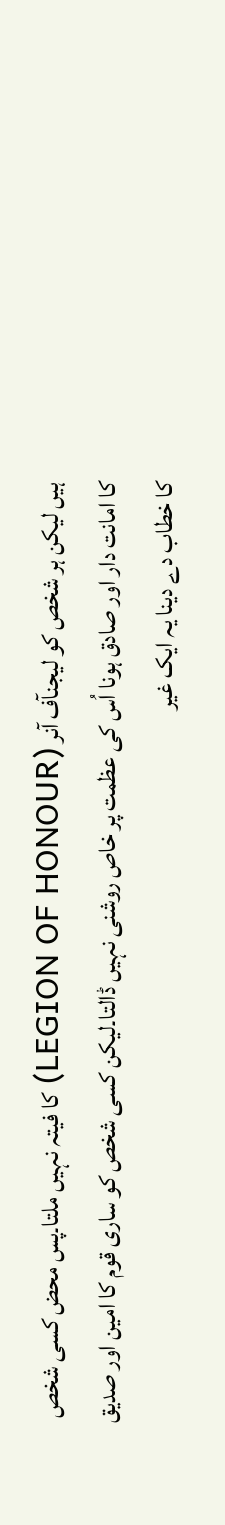ہیں لیکن ہر شخص کو لیجنآف آنر (LEGION OF HONOUR) کا فیتہ نہیں ملتا۔پس محض کسی شخص کا امانت دار اور صادق ہونا اُس کی عظمت پر خاص روشنی نہیں ڈالتا۔لیکن کسی شخص کو ساری قوم کا امین اور صدیق کا خطاب دے دینا یہ ایک غیر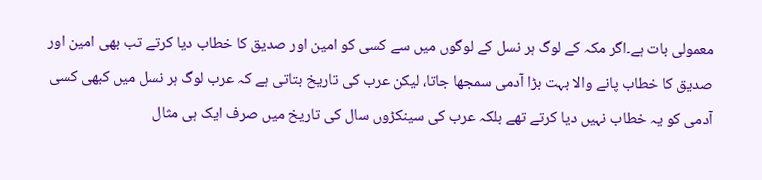معمولی بات ہے۔اگر مکہ کے لوگ ہر نسل کے لوگوں میں سے کسی کو امین اور صدیق کا خطاب دیا کرتے تب بھی امین اور صدیق کا خطاب پانے والا بہت بڑا آدمی سمجھا جاتا، لیکن عرب کی تاریخ بتاتی ہے کہ عرب لوگ ہر نسل میں کبھی کسی آدمی کو یہ خطاب نہیں دیا کرتے تھے بلکہ عرب کی سینکڑوں سال کی تاریخ میں صرف ایک ہی مثال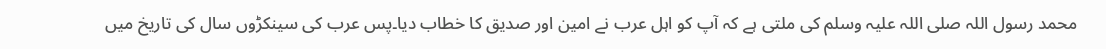محمد رسول اللہ صلی اللہ علیہ وسلم کی ملتی ہے کہ آپ کو اہل عرب نے امین اور صدیق کا خطاب دیا۔پس عرب کی سینکڑوں سال کی تاریخ میں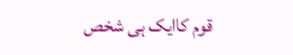قوم کاایک ہی شخص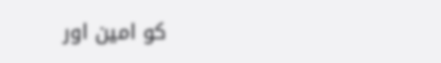کو امین اور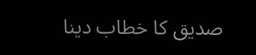صدیق کا خطاب دینا